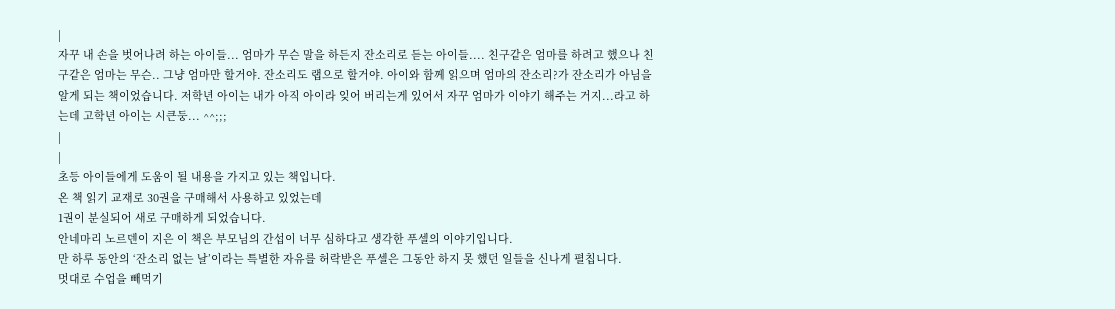|
자꾸 내 손을 벗어나려 하는 아이들... 엄마가 무슨 말을 하든지 잔소리로 듣는 아이들.... 친구같은 엄마를 하려고 했으나 친구같은 엄마는 무슨.. 그냥 엄마만 할거야. 잔소리도 랩으로 할거야. 아이와 함께 읽으며 엄마의 잔소리?가 잔소리가 아님을 알게 되는 책이었습니다. 저학년 아이는 내가 아직 아이라 잊어 버리는게 있어서 자꾸 엄마가 이야기 해주는 거지...라고 하는데 고학년 아이는 시큰둥... ^^;;;
|
|
초등 아이들에게 도움이 될 내용을 가지고 있는 책입니다.
온 책 읽기 교재로 30권을 구매해서 사용하고 있었는데
1권이 분실되어 새로 구매하게 되었습니다.
안네마리 노르덴이 지은 이 책은 부모님의 간섭이 너무 심하다고 생각한 푸셀의 이야기입니다.
만 하루 동안의 ‘잔소리 없는 날’이라는 특별한 자유를 허락받은 푸셀은 그동안 하지 못 했던 일들을 신나게 펼칩니다.
멋대로 수업을 빼먹기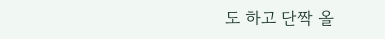도 하고 단짝 올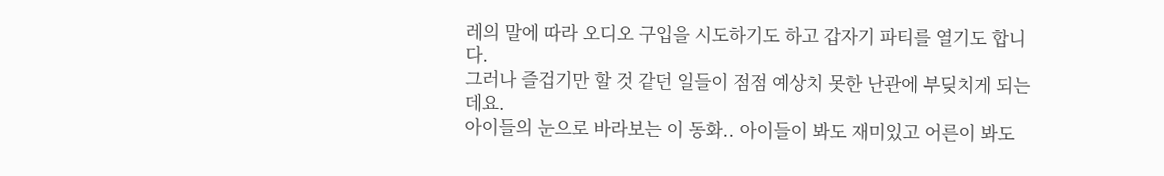레의 말에 따라 오디오 구입을 시도하기도 하고 갑자기 파티를 열기도 합니다.
그러나 즐겁기만 할 것 같던 일들이 점점 예상치 못한 난관에 부딪치게 되는데요.
아이들의 눈으로 바라보는 이 동화.. 아이들이 봐도 재미있고 어른이 봐도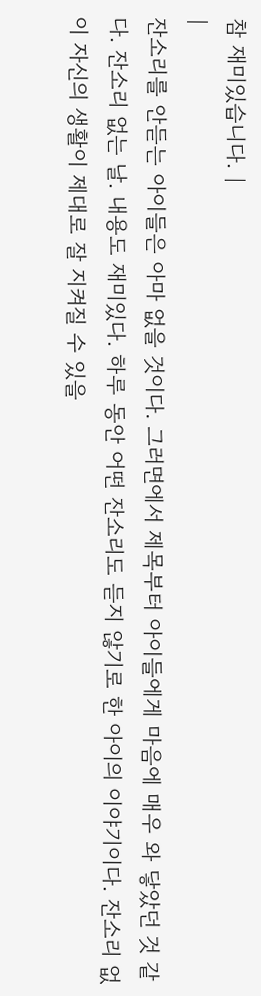참 재미있습니다. |
|
잔소리를 안듣는 아이들은 아마 없을 것이다. 그러면에서 제목부터 아이들에게 마음에 매우 와 닿았던 것 같다. 잔소리 없는 날. 내용도 재미있다. 하루 동안 어떤 잔소리도 듣지 않기로 한 아이의 이야기이다. 잔소리 없이 자신의 생활이 제대로 잘 지켜질 수 있을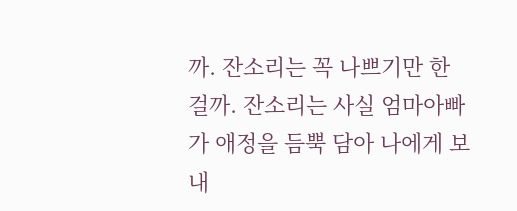까. 잔소리는 꼭 나쁘기만 한 걸까. 잔소리는 사실 엄마아빠가 애정을 듬뿍 담아 나에게 보내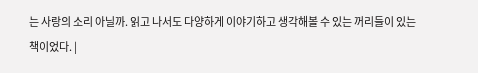는 사랑의 소리 아닐까. 읽고 나서도 다양하게 이야기하고 생각해볼 수 있는 꺼리들이 있는 책이었다. |